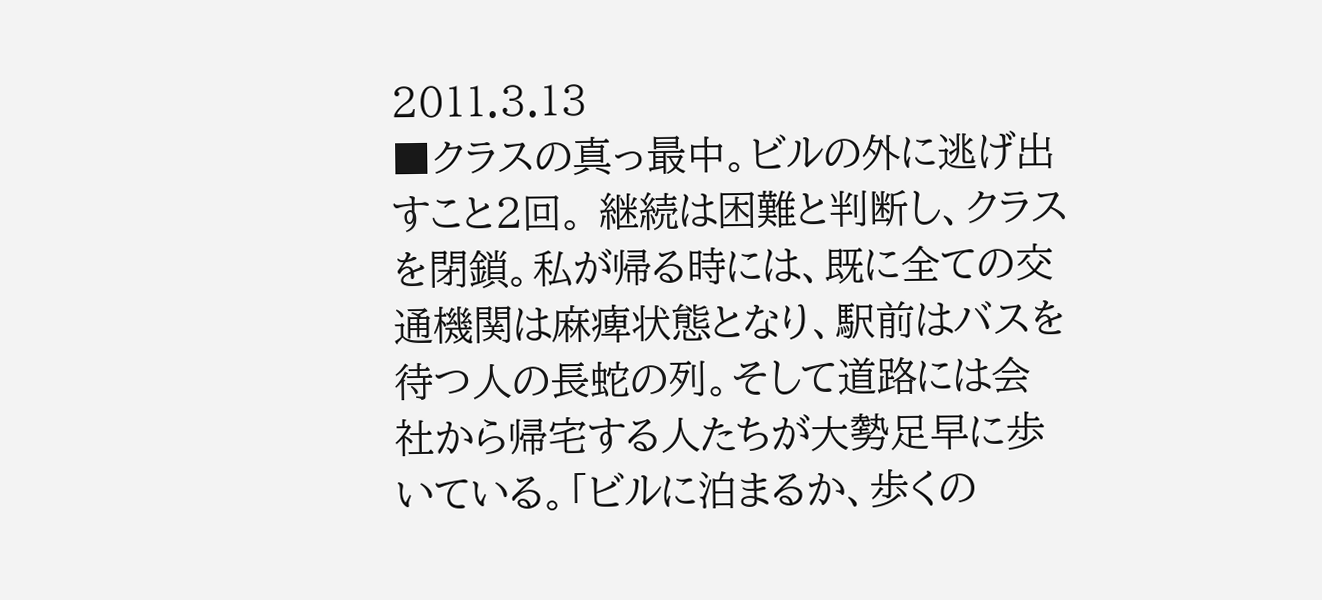2011.3.13
■クラスの真っ最中。ビルの外に逃げ出すこと2回。 継続は困難と判断し、クラスを閉鎖。私が帰る時には、既に全ての交通機関は麻痺状態となり、駅前はバスを待つ人の長蛇の列。そして道路には会社から帰宅する人たちが大勢足早に歩いている。「ビルに泊まるか、歩くの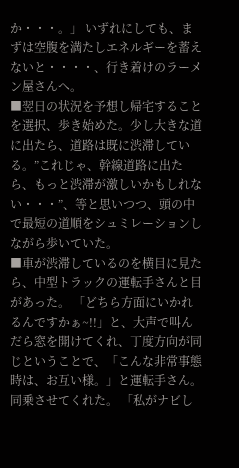か・・・。」 いずれにしても、まずは空腹を満たしエネルギーを蓄えないと・・・・、行き着けのラーメン屋さんへ。
■翌日の状況を予想し帰宅することを選択、歩き始めた。少し大きな道に出たら、道路は既に渋滞している。”これじゃ、幹線道路に出たら、もっと渋滞が激しいかもしれない・・・”、等と思いつつ、頭の中で最短の道順をシュミレーションしながら歩いていた。
■車が渋滞しているのを横目に見たら、中型トラックの運転手さんと目があった。 「どちら方面にいかれるんですかぁ~!!」と、大声で叫んだら窓を開けてくれ、丁度方向が同じということで、「こんな非常事態時は、お互い様。」と運転手さん。同乗させてくれた。 「私がナビし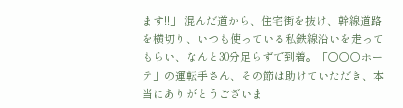ます!!」 混んだ道から、住宅街を抜け、幹線道路を横切り、いつも使っている私鉄線沿いを走ってもらい、なんと30分足らずで到着。「○○○ホーテ」の運転手さん、その節は助けていただき、本当にありがとうございま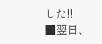した!!
■翌日、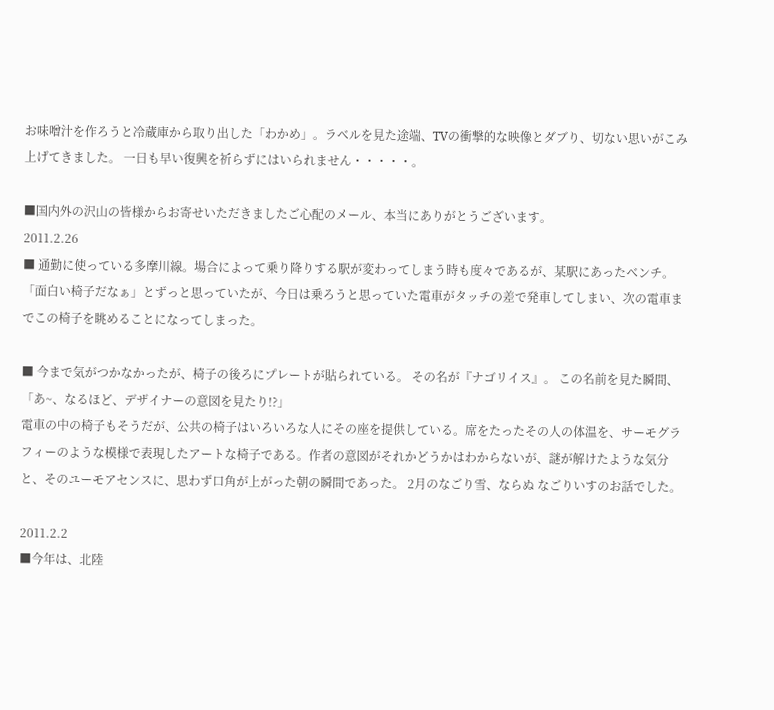お味噌汁を作ろうと冷蔵庫から取り出した「わかめ」。ラベルを見た途端、TVの衝撃的な映像とダブり、切ない思いがこみ上げてきました。 一日も早い復興を祈らずにはいられません・・・・・。

■国内外の沢山の皆様からお寄せいただきましたご心配のメール、本当にありがとうございます。
2011.2.26
■ 通勤に使っている多摩川線。場合によって乗り降りする駅が変わってしまう時も度々であるが、某駅にあったベンチ。 「面白い椅子だなぁ」とずっと思っていたが、今日は乗ろうと思っていた電車がタッチの差で発車してしまい、次の電車までこの椅子を眺めることになってしまった。

■ 今まで気がつかなかったが、椅子の後ろにプレートが貼られている。 その名が『ナゴリイス』。 この名前を見た瞬間、「あ~、なるほど、デザイナーの意図を見たり!?」
電車の中の椅子もそうだが、公共の椅子はいろいろな人にその座を提供している。席をたったその人の体温を、サーモグラフィーのような模様で表現したアートな椅子である。作者の意図がそれかどうかはわからないが、謎が解けたような気分と、そのユーモアセンスに、思わず口角が上がった朝の瞬間であった。 2月のなごり雪、ならぬ なごりいすのお話でした。

2011.2.2
■今年は、北陸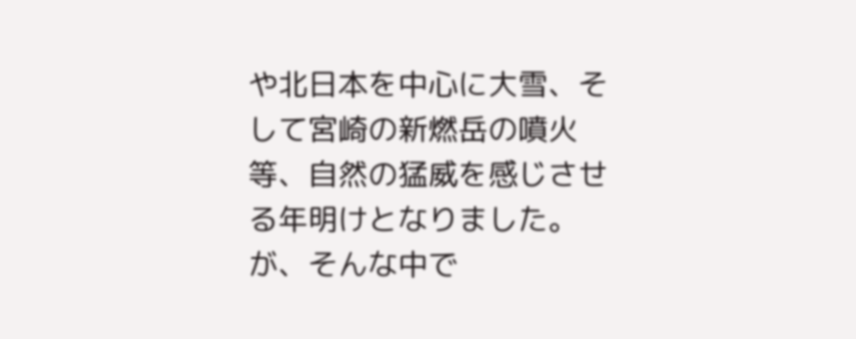や北日本を中心に大雪、そして宮崎の新燃岳の噴火等、自然の猛威を感じさせる年明けとなりました。が、そんな中で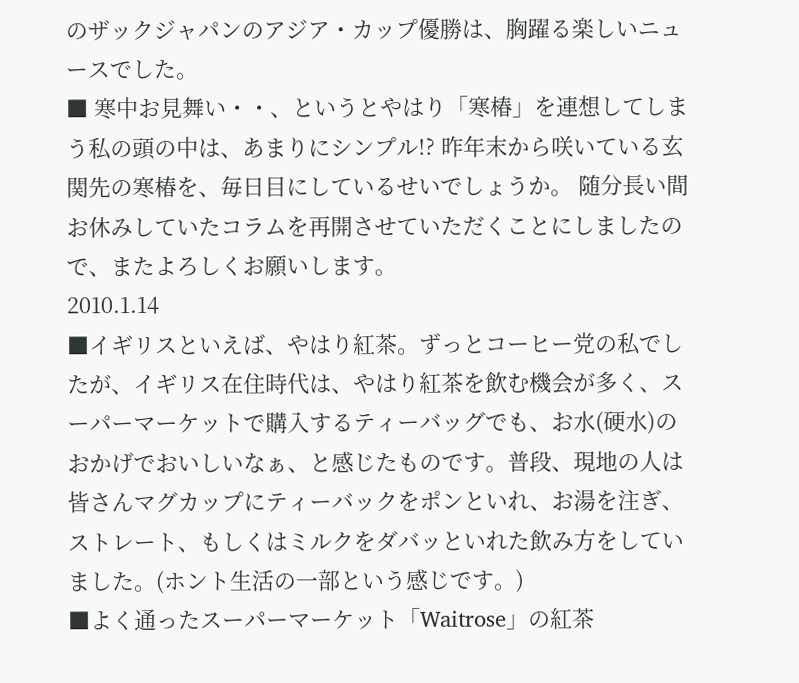のザックジャパンのアジア・カップ優勝は、胸躍る楽しいニュースでした。
■ 寒中お見舞い・・、というとやはり「寒椿」を連想してしまう私の頭の中は、あまりにシンプル!? 昨年末から咲いている玄関先の寒椿を、毎日目にしているせいでしょうか。 随分長い間お休みしていたコラムを再開させていただくことにしましたので、またよろしくお願いします。
2010.1.14
■イギリスといえば、やはり紅茶。ずっとコーヒー党の私でしたが、イギリス在住時代は、やはり紅茶を飲む機会が多く、スーパーマーケットで購入するティーバッグでも、お水(硬水)のおかげでおいしいなぁ、と感じたものです。普段、現地の人は皆さんマグカップにティーバックをポンといれ、お湯を注ぎ、ストレート、もしくはミルクをダバッといれた飲み方をしていました。(ホント生活の一部という感じです。)
■よく通ったスーパーマーケット「Waitrose」の紅茶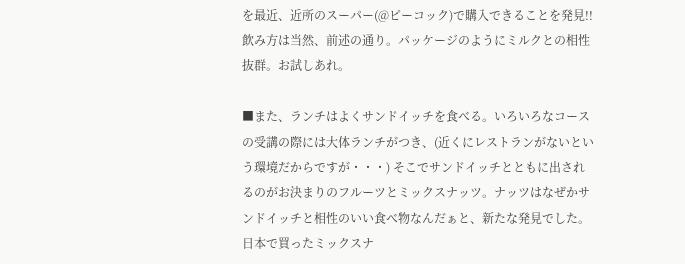を最近、近所のスーパー(@ピーコック)で購入できることを発見!! 飲み方は当然、前述の通り。パッケージのようにミルクとの相性抜群。お試しあれ。

■また、ランチはよくサンドイッチを食べる。いろいろなコースの受講の際には大体ランチがつき、(近くにレストランがないという環境だからですが・・・) そこでサンドイッチとともに出されるのがお決まりのフルーツとミックスナッツ。ナッツはなぜかサンドイッチと相性のいい食べ物なんだぁと、新たな発見でした。 日本で買ったミックスナ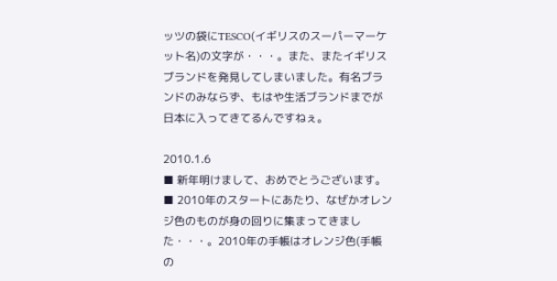ッツの袋にTESCO(イギリスのスーパーマーケット名)の文字が・・・。また、またイギリスブランドを発見してしまいました。有名ブランドのみならず、もはや生活ブランドまでが日本に入ってきてるんですねぇ。

2010.1.6
■ 新年明けまして、おめでとうございます。
■ 2010年のスタートにあたり、なぜかオレンジ色のものが身の回りに集まってきました・・・。2010年の手帳はオレンジ色(手帳の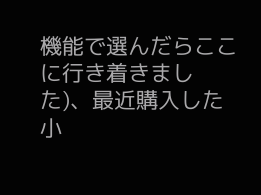機能で選んだらここに行き着きました)、最近購入した小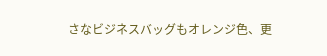さなビジネスバッグもオレンジ色、更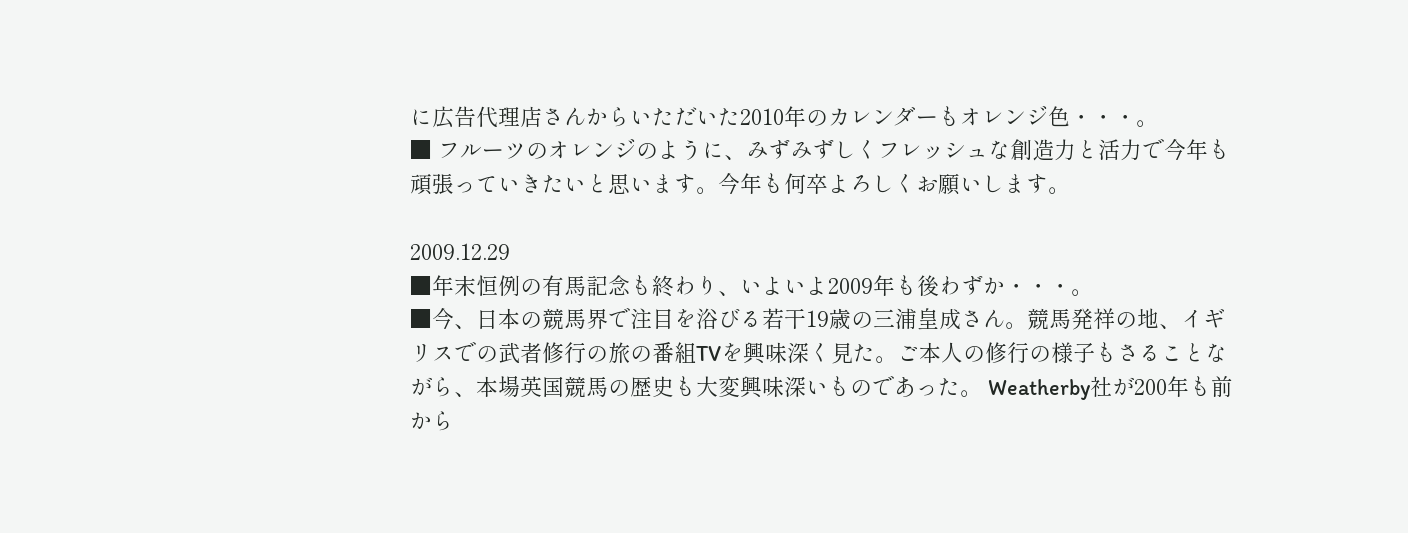に広告代理店さんからいただいた2010年のカレンダーもオレンジ色・・・。
■ フルーツのオレンジのように、みずみずしくフレッシュな創造力と活力で今年も頑張っていきたいと思います。今年も何卒よろしくお願いします。

2009.12.29
■年末恒例の有馬記念も終わり、いよいよ2009年も後わずか・・・。
■今、日本の競馬界で注目を浴びる若干19歳の三浦皇成さん。競馬発祥の地、イギリスでの武者修行の旅の番組TVを興味深く見た。ご本人の修行の様子もさることながら、本場英国競馬の歴史も大変興味深いものであった。 Weatherby社が200年も前から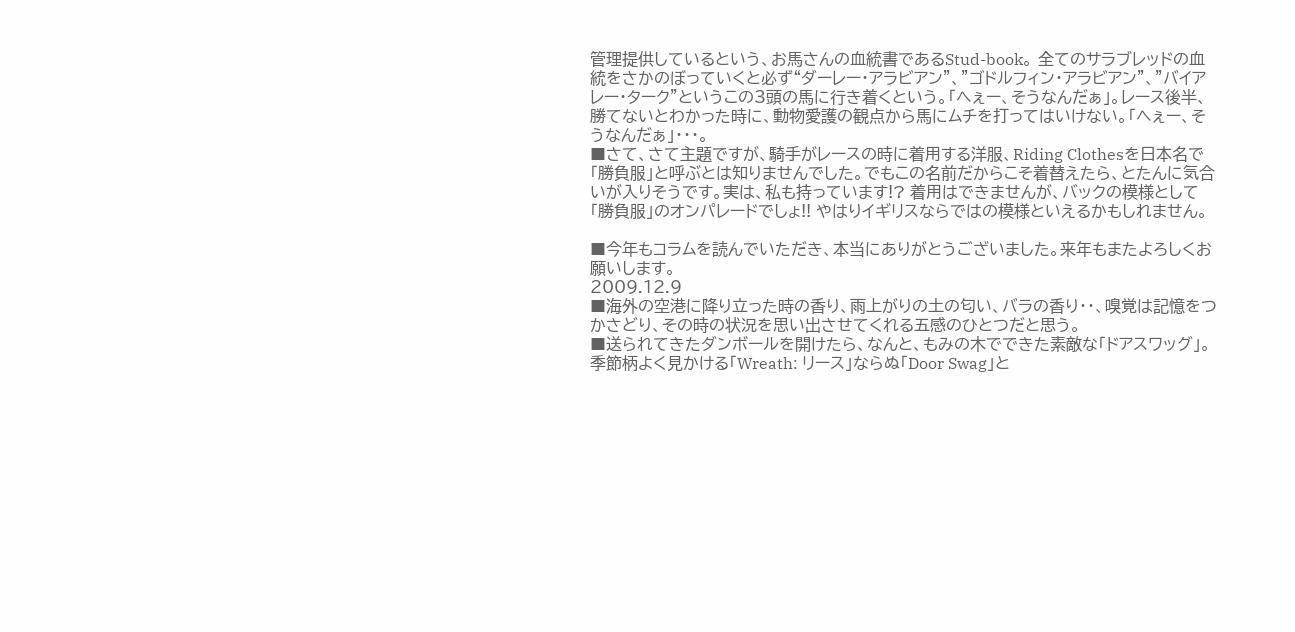管理提供しているという、お馬さんの血統書であるStud-book。 全てのサラブレッドの血統をさかのぼっていくと必ず“ダーレー・アラビアン”、”ゴドルフィン・アラビアン”、”バイアレー・ターク”というこの3頭の馬に行き着くという。「へぇー、そうなんだぁ」。レース後半、勝てないとわかった時に、動物愛護の観点から馬にムチを打ってはいけない。「へぇー、そうなんだぁ」・・・。
■さて、さて主題ですが、騎手がレースの時に着用する洋服、Riding Clothesを日本名で「勝負服」と呼ぶとは知りませんでした。でもこの名前だからこそ着替えたら、とたんに気合いが入りそうです。実は、私も持っています!? 着用はできませんが、バックの模様として「勝負服」のオンパレードでしょ!! やはりイギリスならではの模様といえるかもしれません。

■今年もコラムを読んでいただき、本当にありがとうございました。来年もまたよろしくお願いします。
2009.12.9
■海外の空港に降り立った時の香り、雨上がりの土の匂い、バラの香り・・、嗅覚は記憶をつかさどり、その時の状況を思い出させてくれる五感のひとつだと思う。
■送られてきたダンボールを開けたら、なんと、もみの木でできた素敵な「ドアスワッグ」。季節柄よく見かける「Wreath: リース」ならぬ「Door Swag」と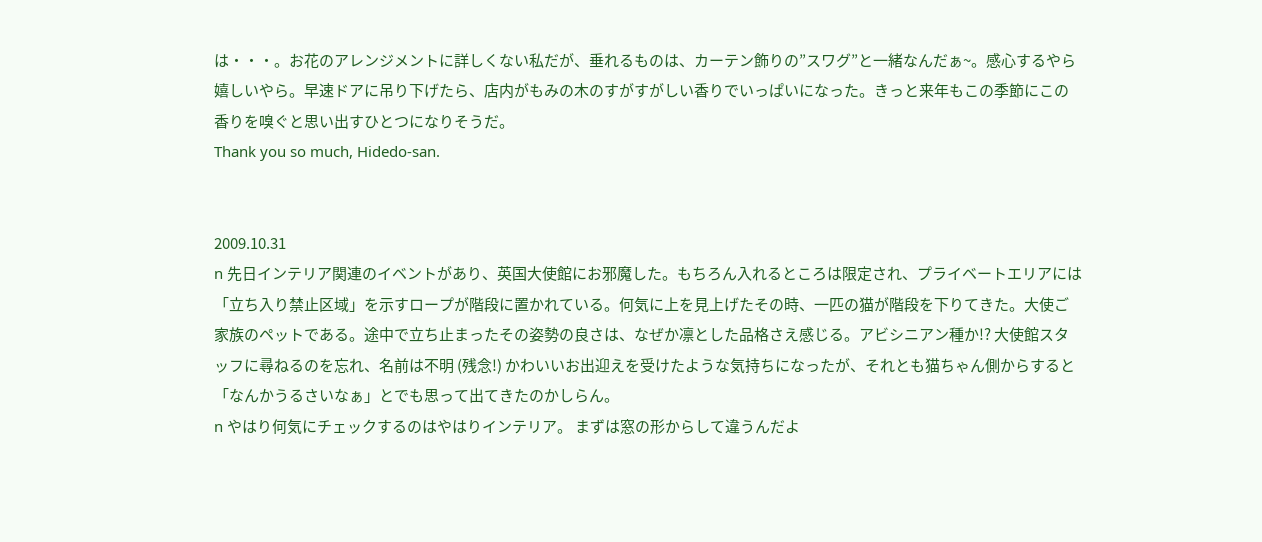は・・・。お花のアレンジメントに詳しくない私だが、垂れるものは、カーテン飾りの”スワグ”と一緒なんだぁ~。感心するやら嬉しいやら。早速ドアに吊り下げたら、店内がもみの木のすがすがしい香りでいっぱいになった。きっと来年もこの季節にこの香りを嗅ぐと思い出すひとつになりそうだ。
Thank you so much, Hidedo-san.


2009.10.31
n 先日インテリア関連のイベントがあり、英国大使館にお邪魔した。もちろん入れるところは限定され、プライベートエリアには「立ち入り禁止区域」を示すロープが階段に置かれている。何気に上を見上げたその時、一匹の猫が階段を下りてきた。大使ご家族のペットである。途中で立ち止まったその姿勢の良さは、なぜか凛とした品格さえ感じる。アビシニアン種か!? 大使館スタッフに尋ねるのを忘れ、名前は不明 (残念!) かわいいお出迎えを受けたような気持ちになったが、それとも猫ちゃん側からすると「なんかうるさいなぁ」とでも思って出てきたのかしらん。
n やはり何気にチェックするのはやはりインテリア。 まずは窓の形からして違うんだよ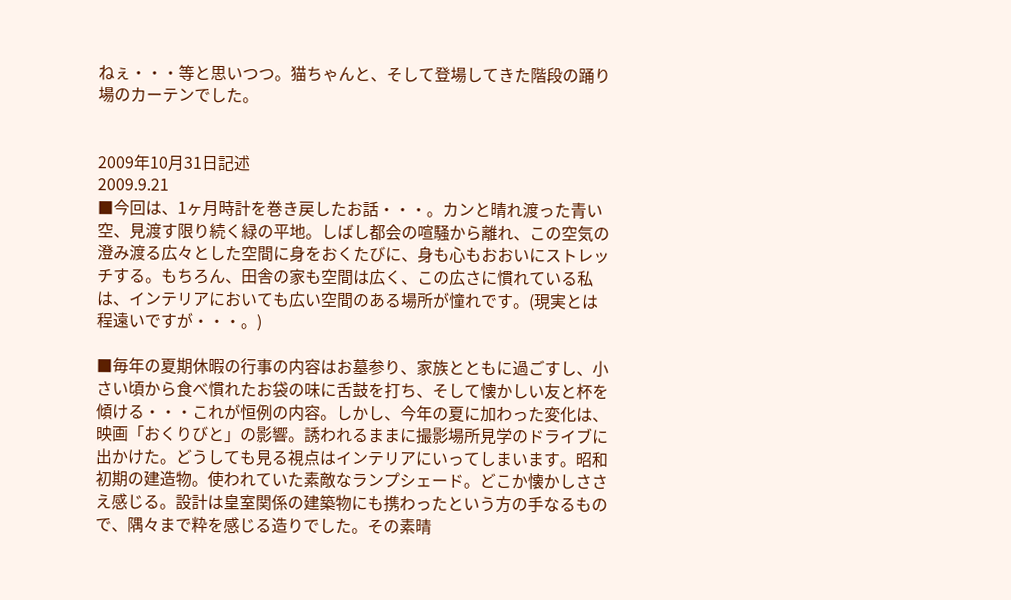ねぇ・・・等と思いつつ。猫ちゃんと、そして登場してきた階段の踊り場のカーテンでした。


2009年10月31日記述
2009.9.21
■今回は、1ヶ月時計を巻き戻したお話・・・。カンと晴れ渡った青い空、見渡す限り続く緑の平地。しばし都会の喧騒から離れ、この空気の澄み渡る広々とした空間に身をおくたびに、身も心もおおいにストレッチする。もちろん、田舎の家も空間は広く、この広さに慣れている私は、インテリアにおいても広い空間のある場所が憧れです。(現実とは程遠いですが・・・。)

■毎年の夏期休暇の行事の内容はお墓参り、家族とともに過ごすし、小さい頃から食べ慣れたお袋の味に舌鼓を打ち、そして懐かしい友と杯を傾ける・・・これが恒例の内容。しかし、今年の夏に加わった変化は、映画「おくりびと」の影響。誘われるままに撮影場所見学のドライブに出かけた。どうしても見る視点はインテリアにいってしまいます。昭和初期の建造物。使われていた素敵なランプシェード。どこか懐かしささえ感じる。設計は皇室関係の建築物にも携わったという方の手なるもので、隅々まで粋を感じる造りでした。その素晴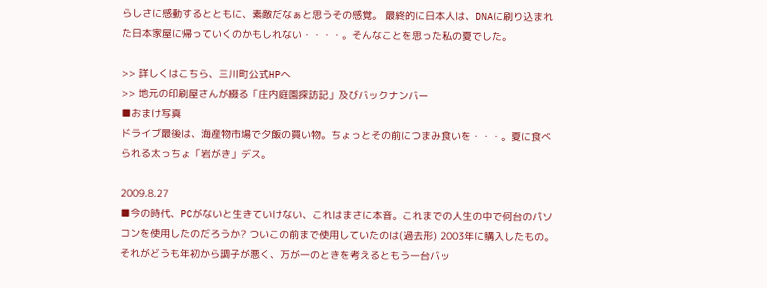らしさに感動するとともに、素敵だなぁと思うその感覚。 最終的に日本人は、DNAに刷り込まれた日本家屋に帰っていくのかもしれない・・・・。そんなことを思った私の夏でした。

>> 詳しくはこちら、三川町公式HPへ
>> 地元の印刷屋さんが綴る「庄内庭園探訪記」及びバックナンバー
■おまけ写真
ドライブ最後は、海産物市場で夕飯の買い物。ちょっとその前につまみ食いを・・・。夏に食べられる太っちょ「岩がき」デス。

2009.8.27
■今の時代、PCがないと生きていけない、これはまさに本音。これまでの人生の中で何台のパソコンを使用したのだろうか? ついこの前まで使用していたのは(過去形) 2003年に購入したもの。それがどうも年初から調子が悪く、万が一のときを考えるともう一台バッ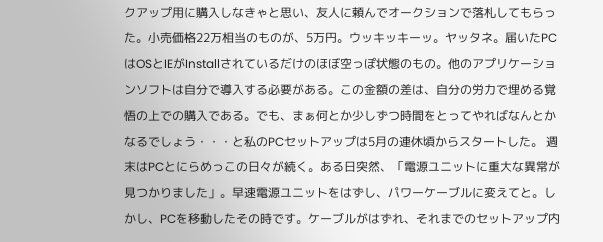クアップ用に購入しなきゃと思い、友人に頼んでオークションで落札してもらった。小売価格22万相当のものが、5万円。ウッキッキーッ。ヤッタネ。届いたPCはOSとIEがInstallされているだけのほぼ空っぽ状態のもの。他のアプリケーションソフトは自分で導入する必要がある。この金額の差は、自分の労力で埋める覚悟の上での購入である。でも、まぁ何とか少しずつ時間をとってやればなんとかなるでしょう・・・と私のPCセットアップは5月の連休頃からスタートした。 週末はPCとにらめっこの日々が続く。ある日突然、「電源ユニットに重大な異常が見つかりました」。早速電源ユニットをはずし、パワーケーブルに変えてと。しかし、PCを移動したその時です。ケーブルがはずれ、それまでのセットアップ内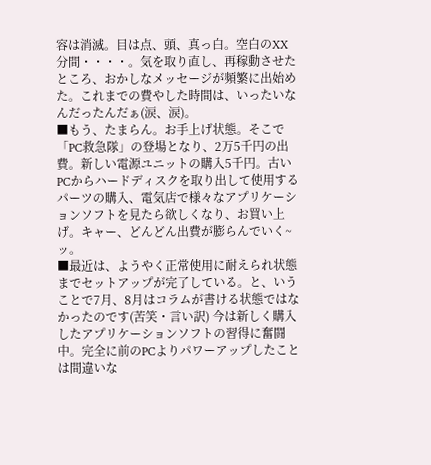容は消滅。目は点、頭、真っ白。空白のXX分間・・・・。気を取り直し、再稼動させたところ、おかしなメッセージが頻繁に出始めた。これまでの費やした時間は、いったいなんだったんだぁ(涙、涙)。
■もう、たまらん。お手上げ状態。そこで「PC救急隊」の登場となり、2万5千円の出費。新しい電源ユニットの購入5千円。古いPCからハードディスクを取り出して使用するパーツの購入、電気店で様々なアプリケーションソフトを見たら欲しくなり、お買い上げ。キャー、どんどん出費が膨らんでいく~ッ。
■最近は、ようやく正常使用に耐えられ状態までセットアップが完了している。と、いうことで7月、8月はコラムが書ける状態ではなかったのです(苦笑・言い訳) 今は新しく購入したアプリケーションソフトの習得に奮闘中。完全に前のPCよりパワーアップしたことは間違いな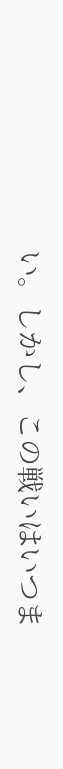い。しかし、この戦いはいつま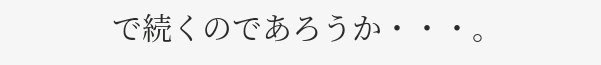で続くのであろうか・・・。